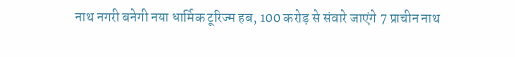नाथ नगरी बनेगी नया धार्मिक टूरिज्म हब, 100 करोड़ से संवारे जाएंगे 7 प्राचीन नाथ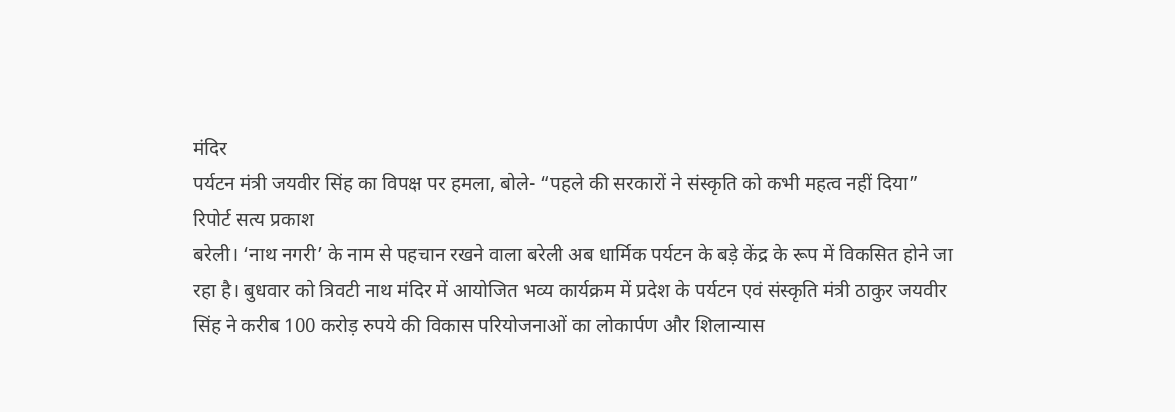मंदिर
पर्यटन मंत्री जयवीर सिंह का विपक्ष पर हमला, बोले- “पहले की सरकारों ने संस्कृति को कभी महत्व नहीं दिया”
रिपोर्ट सत्य प्रकाश
बरेली। ‘नाथ नगरी’ के नाम से पहचान रखने वाला बरेली अब धार्मिक पर्यटन के बड़े केंद्र के रूप में विकसित होने जा रहा है। बुधवार को त्रिवटी नाथ मंदिर में आयोजित भव्य कार्यक्रम में प्रदेश के पर्यटन एवं संस्कृति मंत्री ठाकुर जयवीर सिंह ने करीब 100 करोड़ रुपये की विकास परियोजनाओं का लोकार्पण और शिलान्यास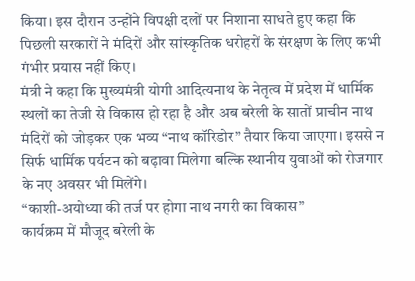किया। इस दौरान उन्होंने विपक्षी दलों पर निशाना साधते हुए कहा कि पिछली सरकारों ने मंदिरों और सांस्कृतिक धरोहरों के संरक्षण के लिए कभी गंभीर प्रयास नहीं किए।
मंत्री ने कहा कि मुख्यमंत्री योगी आदित्यनाथ के नेतृत्व में प्रदेश में धार्मिक स्थलों का तेजी से विकास हो रहा है और अब बरेली के सातों प्राचीन नाथ मंदिरों को जोड़कर एक भव्य “नाथ कॉरिडोर” तैयार किया जाएगा। इससे न सिर्फ धार्मिक पर्यटन को बढ़ावा मिलेगा बल्कि स्थानीय युवाओं को रोजगार के नए अवसर भी मिलेंगे।
“काशी-अयोध्या की तर्ज पर होगा नाथ नगरी का विकास”
कार्यक्रम में मौजूद बरेली के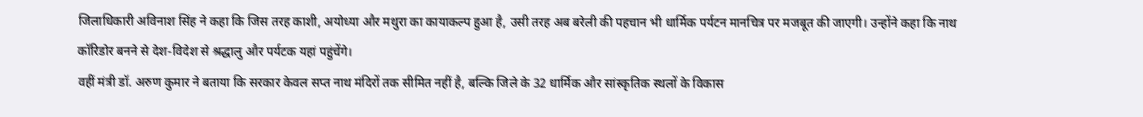जिलाधिकारी अविनाश सिंह ने कहा कि जिस तरह काशी, अयोध्या और मथुरा का कायाकल्प हुआ है, उसी तरह अब बरेली की पहचान भी धार्मिक पर्यटन मानचित्र पर मजबूत की जाएगी। उन्होंने कहा कि नाथ कॉरिडोर बनने से देश-विदेश से श्रद्धालु और पर्यटक यहां पहुंचेंगे।
वहीं मंत्री डॉ. अरुण कुमार ने बताया कि सरकार केवल सप्त नाथ मंदिरों तक सीमित नहीं है, बल्कि जिले के 32 धार्मिक और सांस्कृतिक स्थलों के विकास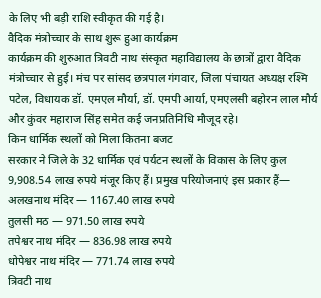के लिए भी बड़ी राशि स्वीकृत की गई है।
वैदिक मंत्रोच्चार के साथ शुरू हुआ कार्यक्रम
कार्यक्रम की शुरुआत त्रिवटी नाथ संस्कृत महाविद्यालय के छात्रों द्वारा वैदिक मंत्रोच्चार से हुई। मंच पर सांसद छत्रपाल गंगवार, जिला पंचायत अध्यक्ष रश्मि पटेल, विधायक डॉ. एमएल मौर्या, डॉ. एमपी आर्या, एमएलसी बहोरन लाल मौर्य और कुंवर महाराज सिंह समेत कई जनप्रतिनिधि मौजूद रहे।
किन धार्मिक स्थलों को मिला कितना बजट
सरकार ने जिले के 32 धार्मिक एवं पर्यटन स्थलों के विकास के लिए कुल 9,908.54 लाख रुपये मंजूर किए हैं। प्रमुख परियोजनाएं इस प्रकार हैं—
अलखनाथ मंदिर — 1167.40 लाख रुपये
तुलसी मठ — 971.50 लाख रुपये
तपेश्वर नाथ मंदिर — 836.98 लाख रुपये
धोपेश्वर नाथ मंदिर — 771.74 लाख रुपये
त्रिवटी नाथ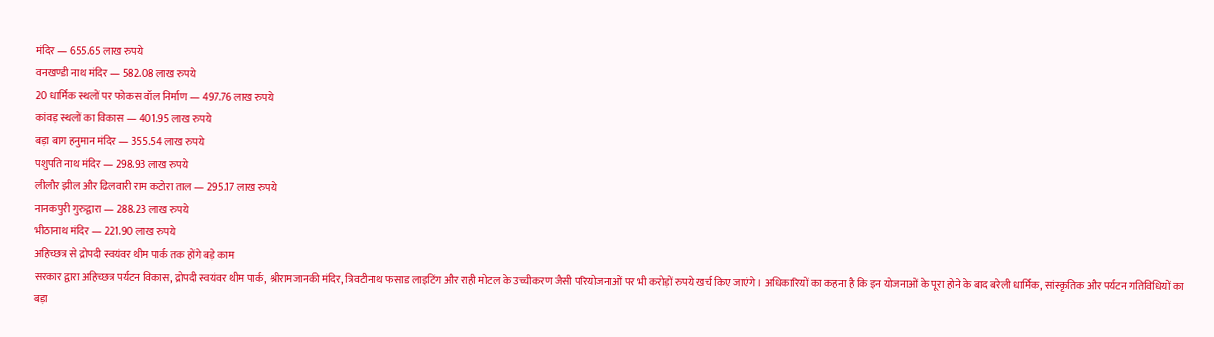मंदिर — 655.65 लाख रुपये
वनखण्डी नाथ मंदिर — 582.08 लाख रुपये
20 धार्मिक स्थलों पर फोकस वॉल निर्माण — 497.76 लाख रुपये
कांवड़ स्थलों का विकास — 401.95 लाख रुपये
बड़ा बाग हनुमान मंदिर — 355.54 लाख रुपये
पशुपति नाथ मंदिर — 298.93 लाख रुपये
लीलौर झील और ढिलवारी राम कटोरा ताल — 295.17 लाख रुपये
नानकपुरी गुरुद्वारा — 288.23 लाख रुपये
भीठानाथ मंदिर — 221.90 लाख रुपये
अहिच्छत्र से द्रोपदी स्वयंवर थीम पार्क तक होंगे बड़े काम
सरकार द्वारा अहिच्छत्र पर्यटन विकास, द्रोपदी स्वयंवर थीम पार्क, श्रीरामजानकी मंदिर, त्रिवटीनाथ फसाड लाइटिंग और राही मोटल के उच्चीकरण जैसी परियोजनाओं पर भी करोड़ों रुपये खर्च किए जाएंगे। अधिकारियों का कहना है कि इन योजनाओं के पूरा होने के बाद बरेली धार्मिक, सांस्कृतिक और पर्यटन गतिविधियों का बड़ा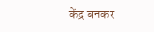केंद्र बनकर